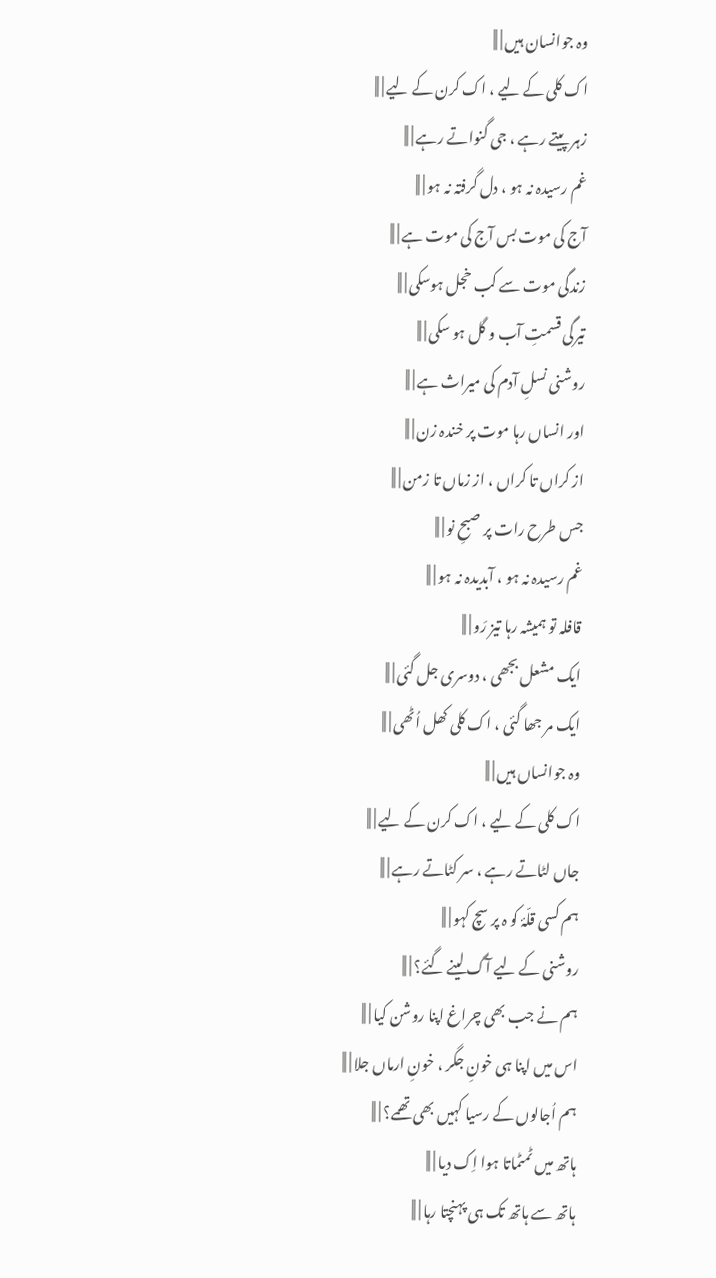وہ جوانسان ہیں | ||
اک کلی کے لیے ، اک کرن کے لیے | ||
زہر پیتے رہے ، جی گنواتے رہے | ||
غم رسیدہ نہ ہو ، دل گرفتہ نہ ہو | ||
آج کی موت بس آج کی موت ہے | ||
زندگی موت سے کب خجل ہوسکی | ||
تیرگی قسمتِ آب و گل ہو سکی | ||
روشنی نسلِ آدم کی میراث ہے | ||
اور انساں رہا موت پر خندہ زن | ||
از کراں تا کراں ، از زماں تا زمن | ||
جس طرح رات پر صبحِ نو | ||
غم رسیدہ نہ ہو ، آبدیدہ نہ ہو | ||
قافلہ تو ہمیشہ رہا تیز رَو | ||
ایک مشعل بجھی ، دوسری جل گئی | ||
ایک مر جھا گئی ، اک کلی کھل اُٹھی | ||
وہ جوانساں ہیں | ||
اک کلی کے لیے ، اک کرن کے لیے | ||
جاں لٹاتے رہے ، سر کٹاتے رہے | ||
ہم کسی قلّۂ کو ہ پر سچ کہو | ||
روشنی کے لیے آگ لینے گئے؟ | ||
ہم نے جب بھی چراغ اپنا روشن کیا | ||
اس میں اپنا ہی خونِ جگر ، خونِ ارماں جلا | ||
ہم اُجالوں کے رسیا کہیں بھی تھمے؟ | ||
ہاتھ میں ٹمٹماتا ہوا اِک دیا | ||
ہاتھ سے ہاتھ تک ہی پہنچتا رہا | ||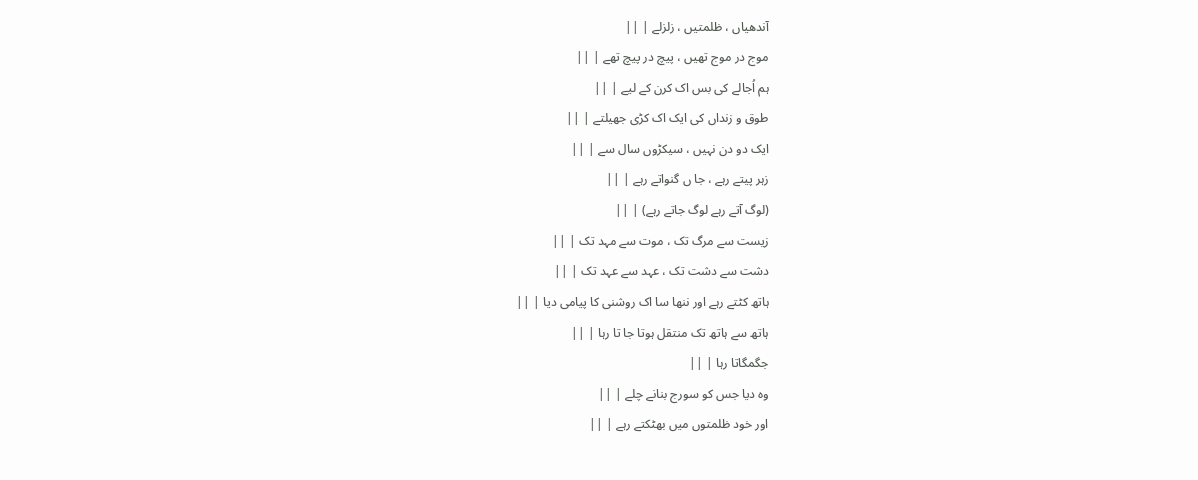آندھیاں ، ظلمتیں ، زلزلے | ||
موج در موج تھیں ، پیچ در پیچ تھے | ||
ہم اُجالے کی بس اک کرن کے لیے | ||
طوق و زنداں کی ایک اک کڑی جھیلتے | ||
ایک دو دن نہیں ، سیکڑوں سال سے | ||
زہر پیتے رہے ، جا ں گنواتے رہے | ||
(لوگ آتے رہے لوگ جاتے رہے) | ||
زیست سے مرگ تک ، موت سے مہد تک | ||
دشت سے دشت تک ، عہد سے عہد تک | ||
ہاتھ کٹتے رہے اور ننھا سا اک روشنی کا پیامی دیا | ||
ہاتھ سے ہاتھ تک منتقل ہوتا جا تا رہا | ||
جگمگاتا رہا | ||
وہ دیا جس کو سورج بنانے چلے | ||
اور خود ظلمتوں میں بھٹکتے رہے | ||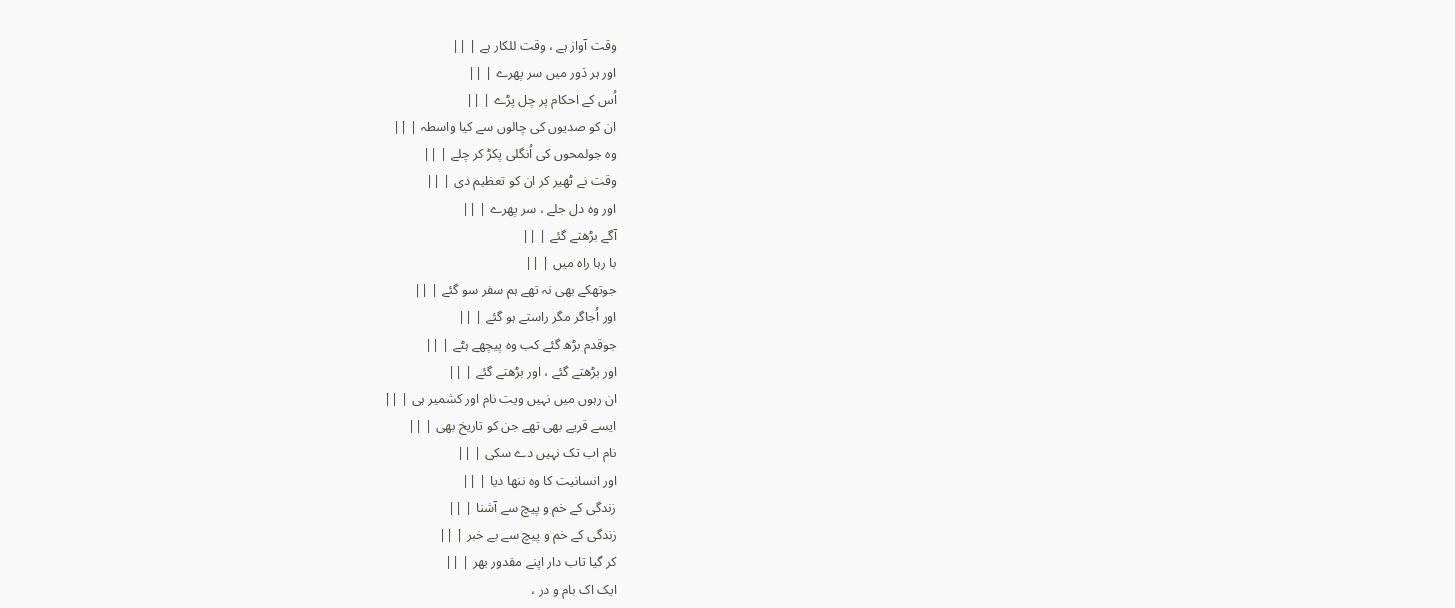وقت آواز ہے ، وقت للکار ہے | ||
اور ہر دَور میں سر پھرے | ||
اُس کے احکام پر چل پڑے | ||
ان کو صدیوں کی چالوں سے کیا واسطہ | ||
وہ جولمحوں کی اُنگلی پکڑ کر چلے | ||
وقت نے ٹھیر کر ان کو تعظیم دی | ||
اور وہ دل جلے ، سر پھرے | ||
آگے بڑھتے گئے | ||
با رہا راہ میں | ||
جوتھکے بھی نہ تھے ہم سفر سو گئے | ||
اور اُجاگر مگر راستے ہو گئے | ||
جوقدم بڑھ گئے کب وہ پیچھے ہٹے | ||
اور بڑھتے گئے ، اور بڑھتے گئے | ||
ان رہوں میں نہیں ویت نام اور کشمیر ہی | ||
ایسے قریے بھی تھے جن کو تاریخ بھی | ||
نام اب تک نہیں دے سکی | ||
اور انسانیت کا وہ ننھا دیا | ||
زندگی کے خم و پیچ سے آشنا | ||
زندگی کے خم و پیچ سے بے خبر | ||
کر گیا تاب دار اپنے مقدور بھر | ||
ایک اک بام و در ،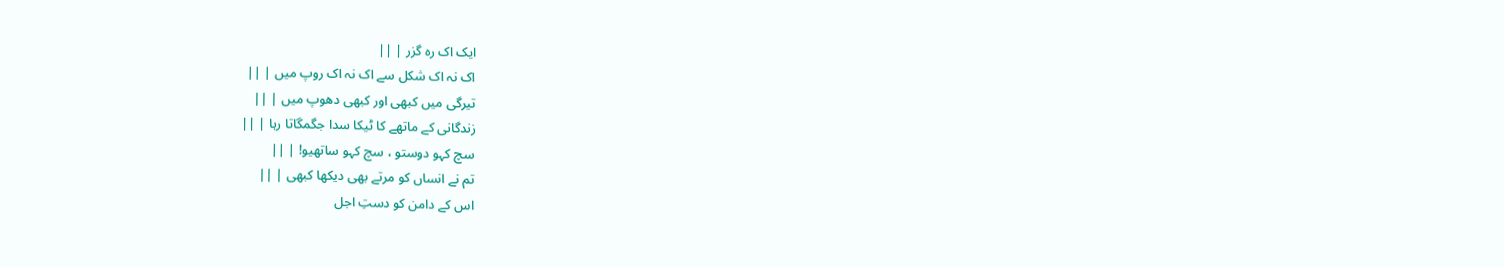ایک اک رہ گزر | ||
اک نہ اک شکل سے اک نہ اک روپ میں | ||
تیرگی میں کبھی اور کبھی دھوپ میں | ||
زندگانی کے ماتھے کا ٹیکا سدا جگمگاتا رہا | ||
سچ کہو دوستو ، سچ کہو ساتھیو! | ||
تم نے انساں کو مرتے بھی دیکھا کبھی | ||
اس کے دامن کو دستِ اجل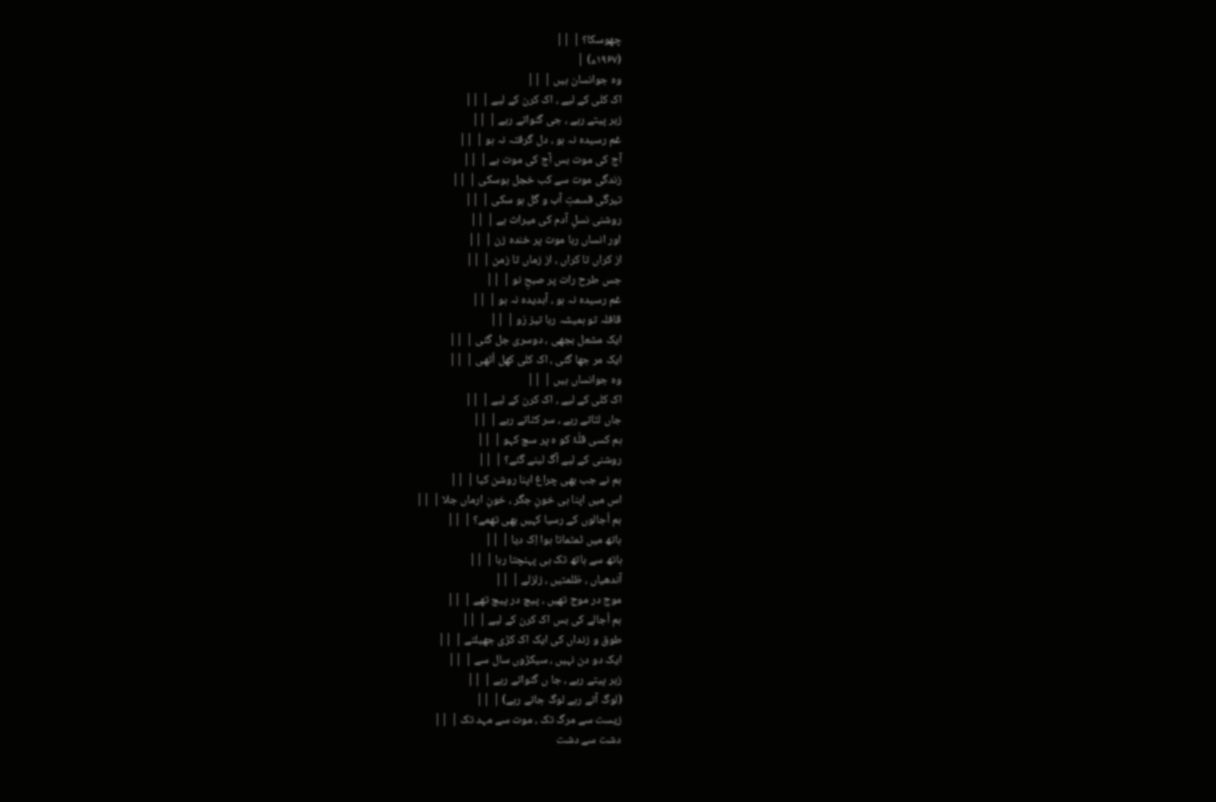چھوسکا؟ | ||
(۱۹۶۷ء) |
وہ جوانسان ہیں | ||
اک کلی کے لیے ، اک کرن کے لیے | ||
زہر پیتے رہے ، جی گنواتے رہے | ||
غم رسیدہ نہ ہو ، دل گرفتہ نہ ہو | ||
آج کی موت بس آج کی موت ہے | ||
زندگی موت سے کب خجل ہوسکی | ||
تیرگی قسمتِ آب و گل ہو سکی | ||
روشنی نسلِ آدم کی میراث ہے | ||
اور انساں رہا موت پر خندہ زن | ||
از کراں تا کراں ، از زماں تا زمن | ||
جس طرح رات پر صبحِ نو | ||
غم رسیدہ نہ ہو ، آبدیدہ نہ ہو | ||
قافلہ تو ہمیشہ رہا تیز رَو | ||
ایک مشعل بجھی ، دوسری جل گئی | ||
ایک مر جھا گئی ، اک کلی کھل اُٹھی | ||
وہ جوانساں ہیں | ||
اک کلی کے لیے ، اک کرن کے لیے | ||
جاں لٹاتے رہے ، سر کٹاتے رہے | ||
ہم کسی قلّۂ کو ہ پر سچ کہو | ||
روشنی کے لیے آگ لینے گئے؟ | ||
ہم نے جب بھی چراغ اپنا روشن کیا | ||
اس میں اپنا ہی خونِ جگر ، خونِ ارماں جلا | ||
ہم اُجالوں کے رسیا کہیں بھی تھمے؟ | ||
ہاتھ میں ٹمٹماتا ہوا اِک دیا | ||
ہاتھ سے ہاتھ تک ہی پہنچتا رہا | ||
آندھیاں ، ظلمتیں ، زلزلے | ||
موج در موج تھیں ، پیچ در پیچ تھے | ||
ہم اُجالے کی بس اک کرن کے لیے | ||
طوق و زنداں کی ایک اک کڑی جھیلتے | ||
ایک دو دن نہیں ، سیکڑوں سال سے | ||
زہر پیتے رہے ، جا ں گنواتے رہے | ||
(لوگ آتے رہے لوگ جاتے رہے) | ||
زیست سے مرگ تک ، موت سے مہد تک | ||
دشت سے دشت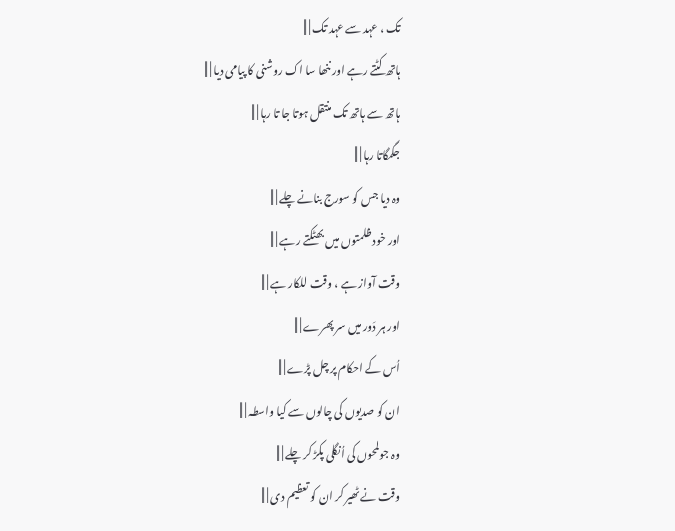تک ، عہد سے عہد تک | ||
ہاتھ کٹتے رہے اور ننھا سا اک روشنی کا پیامی دیا | ||
ہاتھ سے ہاتھ تک منتقل ہوتا جا تا رہا | ||
جگمگاتا رہا | ||
وہ دیا جس کو سورج بنانے چلے | ||
اور خود ظلمتوں میں بھٹکتے رہے | ||
وقت آواز ہے ، وقت للکار ہے | ||
اور ہر دَور میں سر پھرے | ||
اُس کے احکام پر چل پڑے | ||
ان کو صدیوں کی چالوں سے کیا واسطہ | ||
وہ جولمحوں کی اُنگلی پکڑ کر چلے | ||
وقت نے ٹھیر کر ان کو تعظیم دی | ||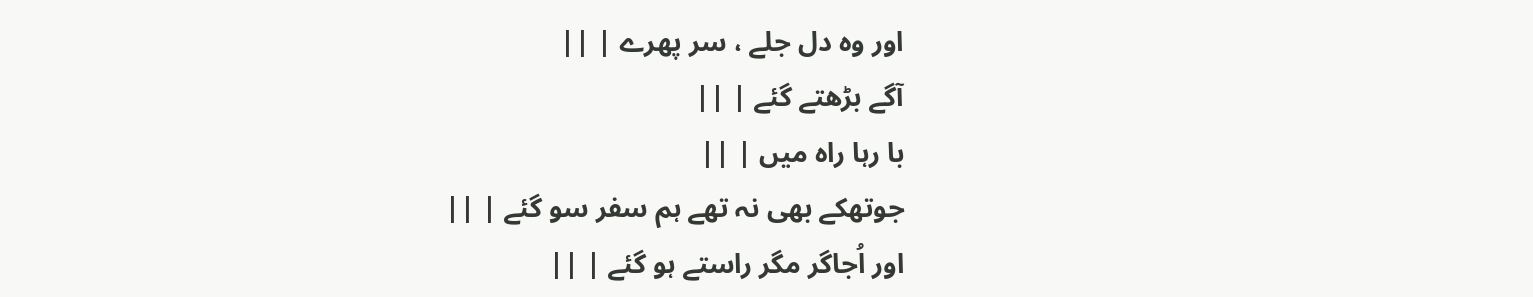اور وہ دل جلے ، سر پھرے | ||
آگے بڑھتے گئے | ||
با رہا راہ میں | ||
جوتھکے بھی نہ تھے ہم سفر سو گئے | ||
اور اُجاگر مگر راستے ہو گئے | ||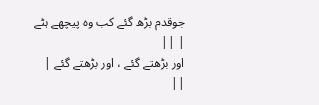جوقدم بڑھ گئے کب وہ پیچھے ہٹے | ||
اور بڑھتے گئے ، اور بڑھتے گئے | ||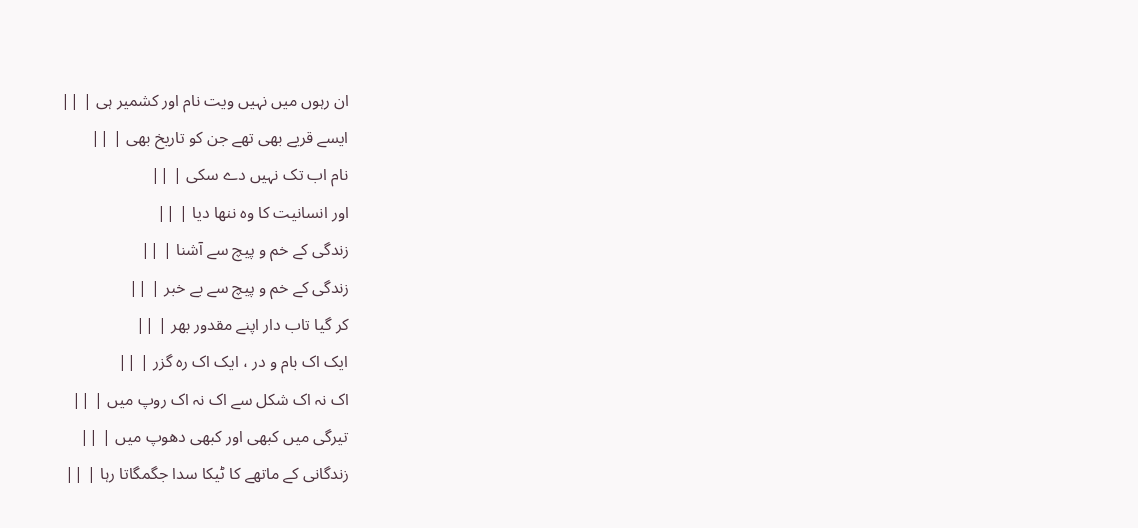ان رہوں میں نہیں ویت نام اور کشمیر ہی | ||
ایسے قریے بھی تھے جن کو تاریخ بھی | ||
نام اب تک نہیں دے سکی | ||
اور انسانیت کا وہ ننھا دیا | ||
زندگی کے خم و پیچ سے آشنا | ||
زندگی کے خم و پیچ سے بے خبر | ||
کر گیا تاب دار اپنے مقدور بھر | ||
ایک اک بام و در ، ایک اک رہ گزر | ||
اک نہ اک شکل سے اک نہ اک روپ میں | ||
تیرگی میں کبھی اور کبھی دھوپ میں | ||
زندگانی کے ماتھے کا ٹیکا سدا جگمگاتا رہا | ||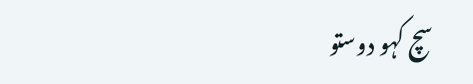سچ کہو دوستو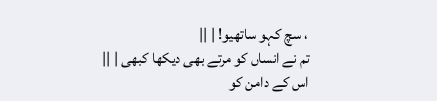، سچ کہو ساتھیو! | ||
تم نے انساں کو مرتے بھی دیکھا کبھی | ||
اس کے دامن کو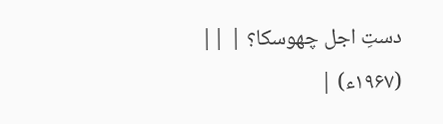دستِ اجل چھوسکا؟ | ||
(۱۹۶۷ء) |